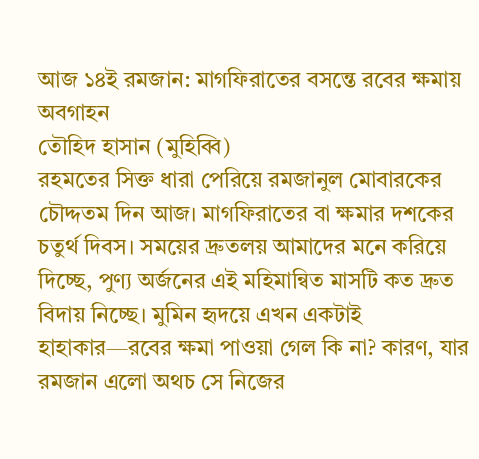আজ ১৪ই রমজান: মাগফিরাতের বসন্তে রবের ক্ষমায় অবগাহন
তৌহিদ হাসান (মুহিব্বি)
রহমতের সিক্ত ধারা পেরিয়ে রমজানুল মোবারকের চৌদ্দতম দিন আজ। মাগফিরাতের বা ক্ষমার দশকের চতুর্থ দিবস। সময়ের দ্রুতলয় আমাদের মনে করিয়ে দিচ্ছে, পুণ্য অর্জনের এই মহিমান্বিত মাসটি কত দ্রুত বিদায় নিচ্ছে। মুমিন হৃদয়ে এখন একটাই হাহাকার—রবের ক্ষমা পাওয়া গেল কি না? কারণ, যার রমজান এলো অথচ সে নিজের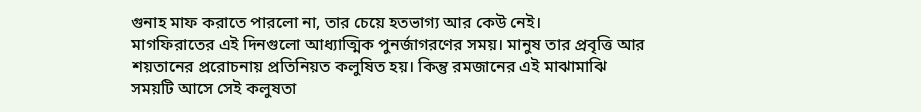গুনাহ মাফ করাতে পারলো না, তার চেয়ে হতভাগ্য আর কেউ নেই।
মাগফিরাতের এই দিনগুলো আধ্যাত্মিক পুনর্জাগরণের সময়। মানুষ তার প্রবৃত্তি আর শয়তানের প্ররোচনায় প্রতিনিয়ত কলুষিত হয়। কিন্তু রমজানের এই মাঝামাঝি সময়টি আসে সেই কলুষতা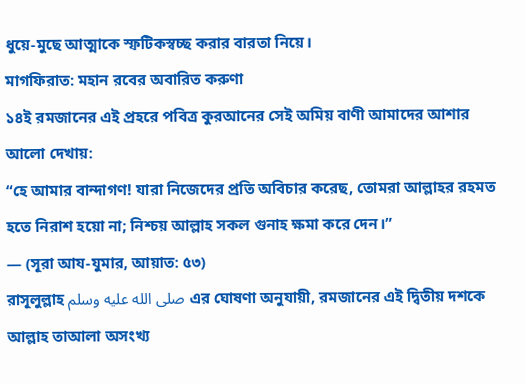ধুয়ে-মুছে আত্মাকে স্ফটিকস্বচ্ছ করার বারতা নিয়ে।
মাগফিরাত: মহান রবের অবারিত করুণা
১৪ই রমজানের এই প্রহরে পবিত্র কুরআনের সেই অমিয় বাণী আমাদের আশার আলো দেখায়:
“হে আমার বান্দাগণ! যারা নিজেদের প্রতি অবিচার করেছ, তোমরা আল্লাহর রহমত হতে নিরাশ হয়ো না; নিশ্চয় আল্লাহ সকল গুনাহ ক্ষমা করে দেন।”
— (সূরা আয-যুমার, আয়াত: ৫৩)
রাসূলুল্লাহ صلى الله عليه وسلم এর ঘোষণা অনুযায়ী, রমজানের এই দ্বিতীয় দশকে আল্লাহ তাআলা অসংখ্য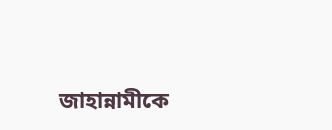জাহান্নামীকে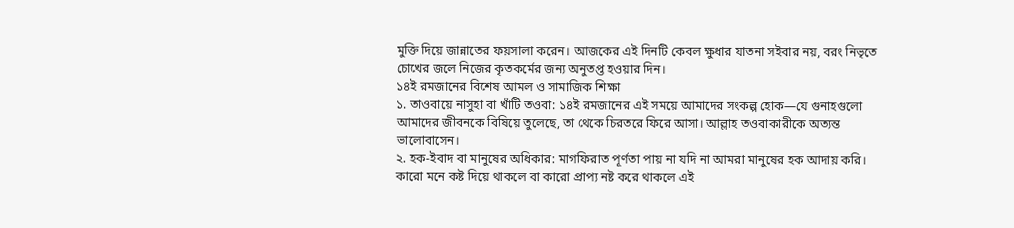মুক্তি দিয়ে জান্নাতের ফয়সালা করেন। আজকের এই দিনটি কেবল ক্ষুধার যাতনা সইবার নয়, বরং নিভৃতে চোখের জলে নিজের কৃতকর্মের জন্য অনুতপ্ত হওয়ার দিন।
১৪ই রমজানের বিশেষ আমল ও সামাজিক শিক্ষা
১. তাওবায়ে নাসুহা বা খাঁটি তওবা: ১৪ই রমজানের এই সময়ে আমাদের সংকল্প হোক—যে গুনাহগুলো আমাদের জীবনকে বিষিয়ে তুলেছে, তা থেকে চিরতরে ফিরে আসা। আল্লাহ তওবাকারীকে অত্যন্ত ভালোবাসেন।
২. হক-ইবাদ বা মানুষের অধিকার: মাগফিরাত পূর্ণতা পায় না যদি না আমরা মানুষের হক আদায় করি। কারো মনে কষ্ট দিয়ে থাকলে বা কারো প্রাপ্য নষ্ট করে থাকলে এই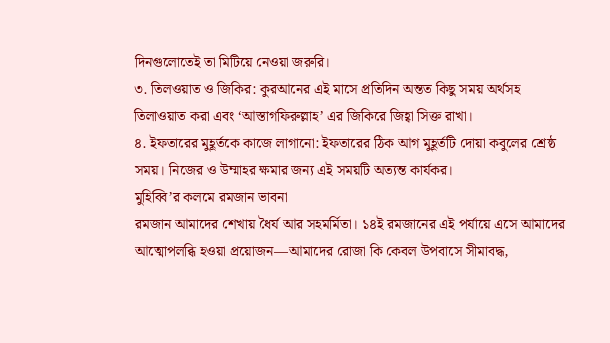দিনগুলোতেই তা মিটিয়ে নেওয়া জরুরি।
৩. তিলওয়াত ও জিকির: কুরআনের এই মাসে প্রতিদিন অন্তত কিছু সময় অর্থসহ তিলাওয়াত করা এবং ‘আস্তাগফিরুল্লাহ’ এর জিকিরে জিহ্বা সিক্ত রাখা।
৪. ইফতারের মুহূর্তকে কাজে লাগানো: ইফতারের ঠিক আগ মুহূর্তটি দোয়া কবুলের শ্রেষ্ঠ সময়। নিজের ও উম্মাহর ক্ষমার জন্য এই সময়টি অত্যন্ত কার্যকর।
মুহিব্বি’র কলমে রমজান ভাবনা
রমজান আমাদের শেখায় ধৈর্য আর সহমর্মিতা। ১৪ই রমজানের এই পর্যায়ে এসে আমাদের আত্মোপলব্ধি হওয়া প্রয়োজন—আমাদের রোজা কি কেবল উপবাসে সীমাবদ্ধ,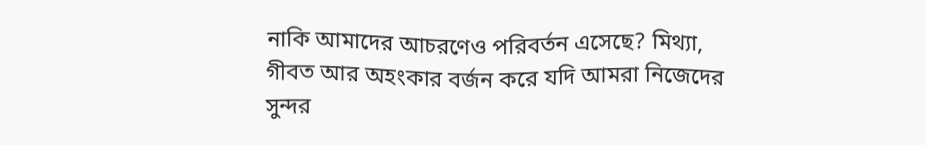নাকি আমাদের আচরণেও পরিবর্তন এসেছে? মিথ্যা, গীবত আর অহংকার বর্জন করে যদি আমরা নিজেদের সুন্দর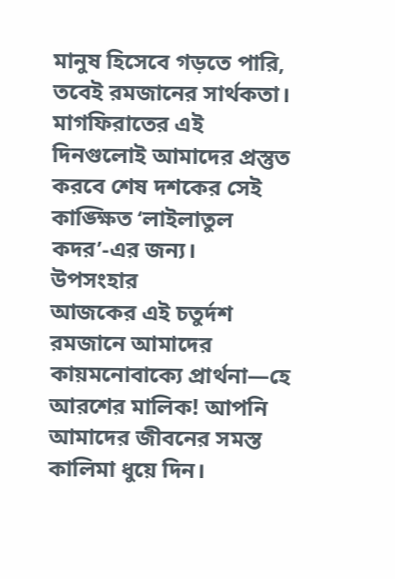মানুষ হিসেবে গড়তে পারি, তবেই রমজানের সার্থকতা। মাগফিরাতের এই দিনগুলোই আমাদের প্রস্তুত করবে শেষ দশকের সেই কাঙ্ক্ষিত ‘লাইলাতুল কদর’-এর জন্য।
উপসংহার
আজকের এই চতুর্দশ রমজানে আমাদের কায়মনোবাক্যে প্রার্থনা—হে আরশের মালিক! আপনি আমাদের জীবনের সমস্ত কালিমা ধুয়ে দিন।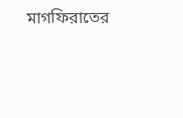মাগফিরাতের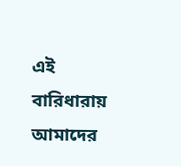এই বারিধারায় আমাদের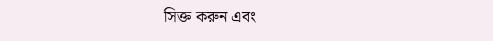সিক্ত করুন এবং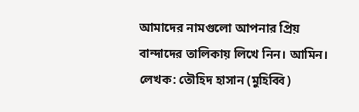আমাদের নামগুলো আপনার প্রিয় বান্দাদের তালিকায় লিখে নিন। আমিন।
লেখক: তৌহিদ হাসান (মুহিব্বি)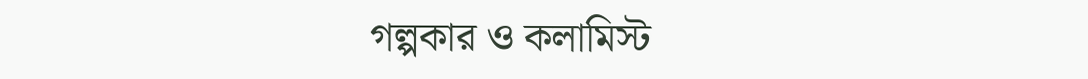গল্পকার ও কলামিস্ট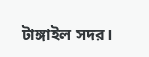টাঙ্গাইল সদর।